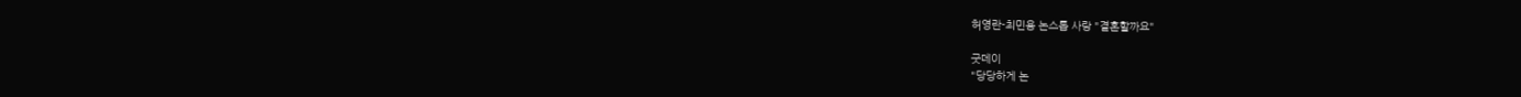허영란-최민용 논스톱 사랑 "결혼할까요"

굿데이
"당당하게 논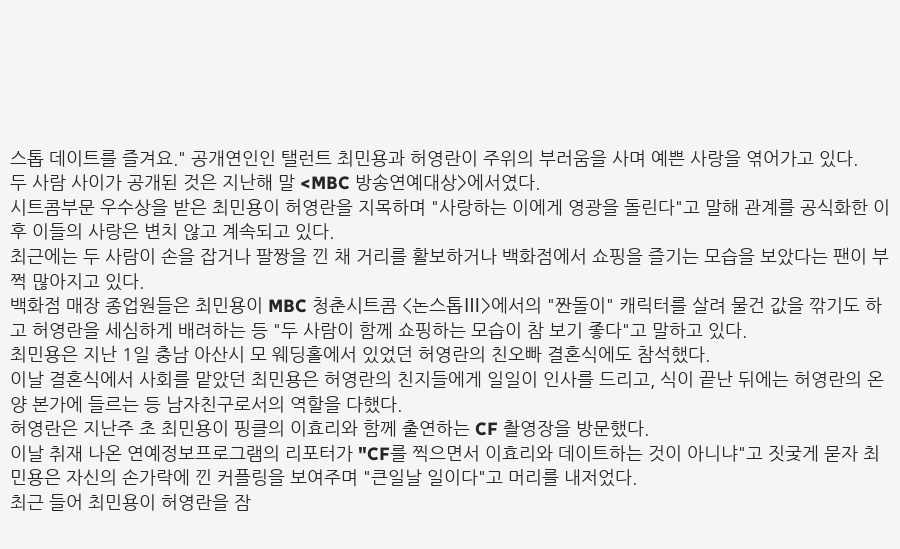스톱 데이트를 즐겨요." 공개연인인 탤런트 최민용과 허영란이 주위의 부러움을 사며 예쁜 사랑을 엮어가고 있다.
두 사람 사이가 공개된 것은 지난해 말 <MBC 방송연예대상>에서였다.
시트콤부문 우수상을 받은 최민용이 허영란을 지목하며 "사랑하는 이에게 영광을 돌린다"고 말해 관계를 공식화한 이후 이들의 사랑은 변치 않고 계속되고 있다.
최근에는 두 사람이 손을 잡거나 팔짱을 낀 채 거리를 활보하거나 백화점에서 쇼핑을 즐기는 모습을 보았다는 팬이 부쩍 많아지고 있다.
백화점 매장 종업원들은 최민용이 MBC 청춘시트콤 <논스톱Ⅲ>에서의 "짠돌이" 캐릭터를 살려 물건 값을 깎기도 하고 허영란을 세심하게 배려하는 등 "두 사람이 함께 쇼핑하는 모습이 참 보기 좋다"고 말하고 있다.
최민용은 지난 1일 충남 아산시 모 웨딩홀에서 있었던 허영란의 친오빠 결혼식에도 참석했다.
이날 결혼식에서 사회를 맡았던 최민용은 허영란의 친지들에게 일일이 인사를 드리고, 식이 끝난 뒤에는 허영란의 온양 본가에 들르는 등 남자친구로서의 역할을 다했다.
허영란은 지난주 초 최민용이 핑클의 이효리와 함께 출연하는 CF 촬영장을 방문했다.
이날 취재 나온 연예정보프로그램의 리포터가 "CF를 찍으면서 이효리와 데이트하는 것이 아니냐"고 짓궂게 묻자 최민용은 자신의 손가락에 낀 커플링을 보여주며 "큰일날 일이다"고 머리를 내저었다.
최근 들어 최민용이 허영란을 잠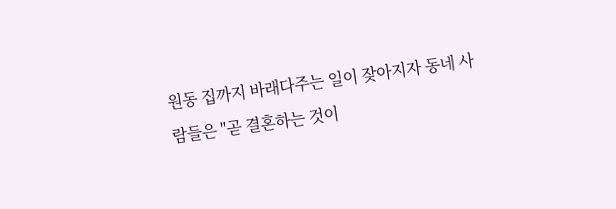원동 집까지 바래다주는 일이 잦아지자 동네 사람들은 "곧 결혼하는 것이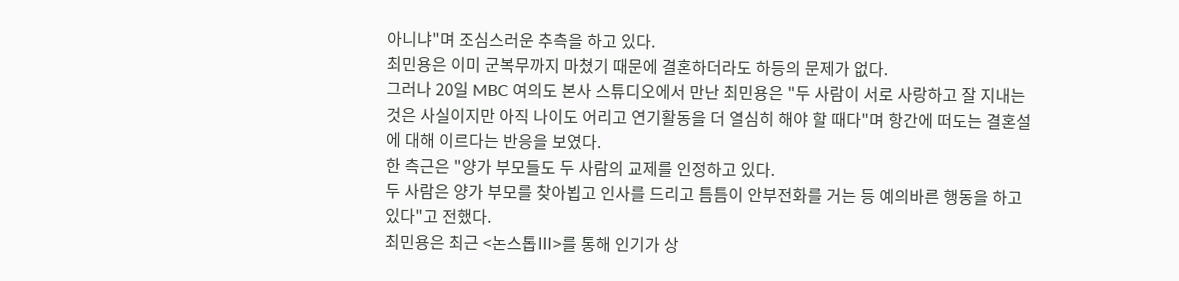아니냐"며 조심스러운 추측을 하고 있다.
최민용은 이미 군복무까지 마쳤기 때문에 결혼하더라도 하등의 문제가 없다.
그러나 20일 MBC 여의도 본사 스튜디오에서 만난 최민용은 "두 사람이 서로 사랑하고 잘 지내는 것은 사실이지만 아직 나이도 어리고 연기활동을 더 열심히 해야 할 때다"며 항간에 떠도는 결혼설에 대해 이르다는 반응을 보였다.
한 측근은 "양가 부모들도 두 사람의 교제를 인정하고 있다.
두 사람은 양가 부모를 찾아뵙고 인사를 드리고 틈틈이 안부전화를 거는 등 예의바른 행동을 하고 있다"고 전했다.
최민용은 최근 <논스톱Ⅲ>를 통해 인기가 상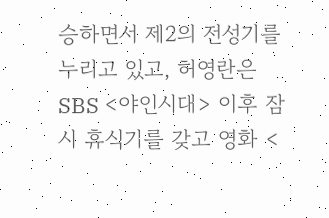승하면서 제2의 전성기를 누리고 있고, 허영란은 SBS <야인시대> 이후 잠시 휴식기를 갖고 영화 <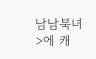남남북녀>에 캐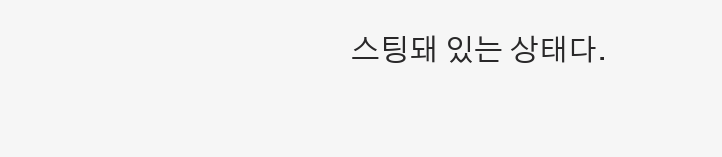스팅돼 있는 상태다.